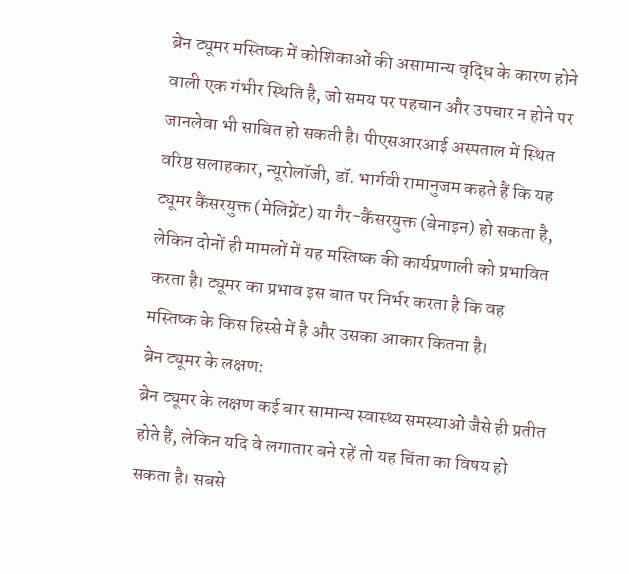ब्रेन ट्यूमर मस्तिष्क में कोशिकाओं की असामान्य वृद्धि के कारण होने वाली एक गंभीर स्थिति है, जो समय पर पहचान और उपचार न होने पर जानलेवा भी साबित हो सकती है। पीएसआरआई अस्पताल में स्थित वरिष्ठ सलाहकार, न्यूरोलॉजी, डॉ. भार्गवी रामानुजम कहते हैं कि यह ट्यूमर कैंसरयुक्त (मेलिग्नेंट) या गैर-कैंसरयुक्त (बेनाइन) हो सकता है, लेकिन दोनों ही मामलों में यह मस्तिष्क की कार्यप्रणाली को प्रभावित करता है। ट्यूमर का प्रभाव इस बात पर निर्भर करता है कि वह मस्तिष्क के किस हिस्से में है और उसका आकार कितना है।
ब्रेन ट्यूमर के लक्षण:
ब्रेन ट्यूमर के लक्षण कई बार सामान्य स्वास्थ्य समस्याओं जैसे ही प्रतीत होते हैं, लेकिन यदि वे लगातार बने रहें तो यह चिंता का विषय हो सकता है। सबसे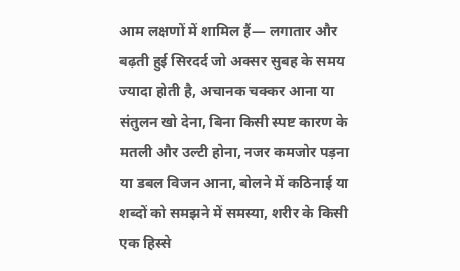आम लक्षणों में शामिल हैं— लगातार और बढ़ती हुई सिरदर्द जो अक्सर सुबह के समय ज्यादा होती है, अचानक चक्कर आना या संतुलन खो देना, बिना किसी स्पष्ट कारण के मतली और उल्टी होना, नजर कमजोर पड़ना या डबल विजन आना, बोलने में कठिनाई या शब्दों को समझने में समस्या, शरीर के किसी एक हिस्से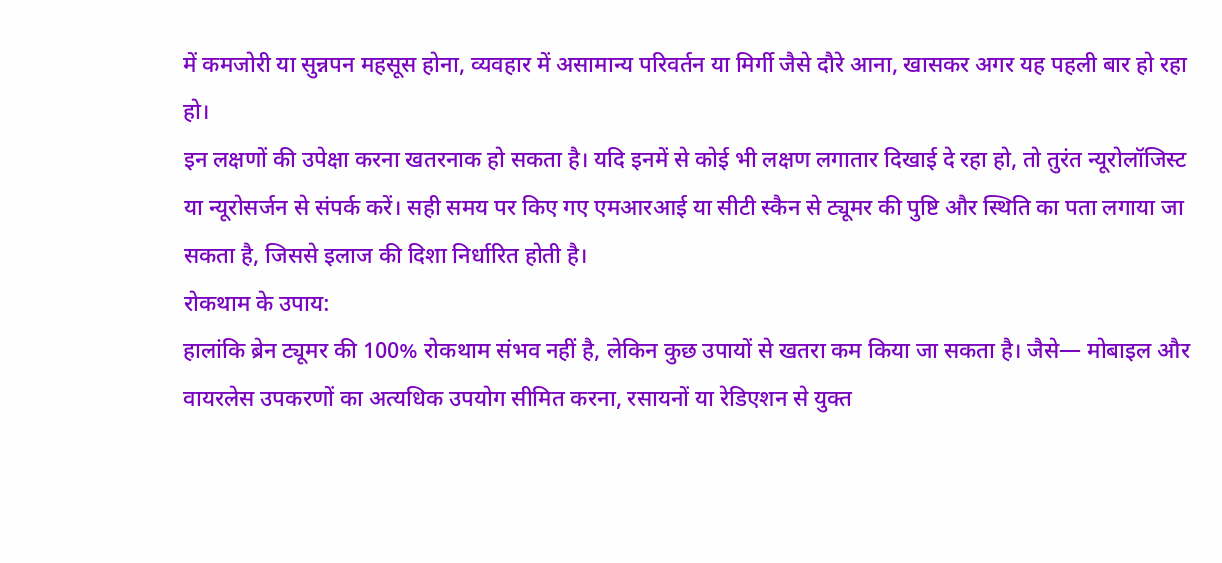में कमजोरी या सुन्नपन महसूस होना, व्यवहार में असामान्य परिवर्तन या मिर्गी जैसे दौरे आना, खासकर अगर यह पहली बार हो रहा हो।
इन लक्षणों की उपेक्षा करना खतरनाक हो सकता है। यदि इनमें से कोई भी लक्षण लगातार दिखाई दे रहा हो, तो तुरंत न्यूरोलॉजिस्ट या न्यूरोसर्जन से संपर्क करें। सही समय पर किए गए एमआरआई या सीटी स्कैन से ट्यूमर की पुष्टि और स्थिति का पता लगाया जा सकता है, जिससे इलाज की दिशा निर्धारित होती है।
रोकथाम के उपाय:
हालांकि ब्रेन ट्यूमर की 100% रोकथाम संभव नहीं है, लेकिन कुछ उपायों से खतरा कम किया जा सकता है। जैसे— मोबाइल और वायरलेस उपकरणों का अत्यधिक उपयोग सीमित करना, रसायनों या रेडिएशन से युक्त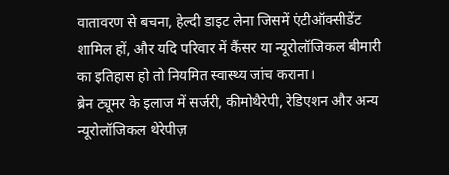वातावरण से बचना, हेल्दी डाइट लेना जिसमें एंटीऑक्सीडेंट शामिल हों, और यदि परिवार में कैंसर या न्यूरोलॉजिकल बीमारी का इतिहास हो तो नियमित स्वास्थ्य जांच कराना।
ब्रेन ट्यूमर के इलाज में सर्जरी, कीमोथैरेपी, रेडिएशन और अन्य न्यूरोलॉजिकल थेरेपीज़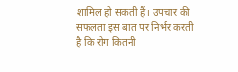शामिल हो सकती हैं। उपचार की सफलता इस बात पर निर्भर करती है कि रोग कितनी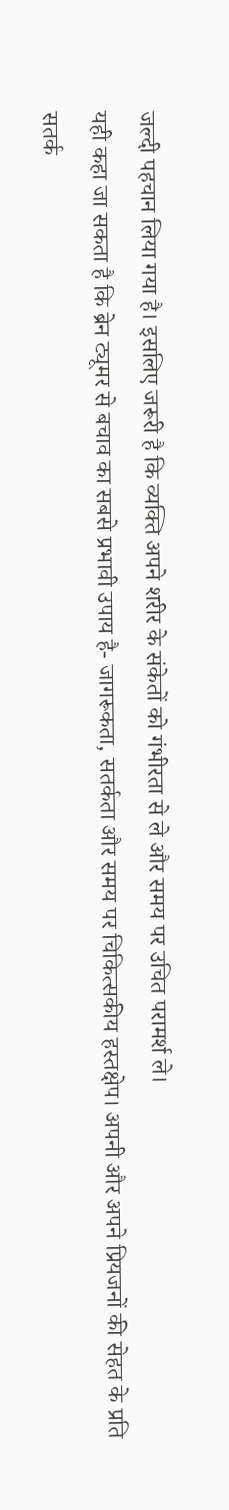जल्दी पहचान लिया गया है। इसलिए जरूरी है कि व्यक्ति अपने शरीर के संकेतों को गंभीरता से ले और समय पर उचित परामर्श ले।
यही कहा जा सकता है कि ब्रेन ट्यूमर से बचाव का सबसे प्रभावी उपाय है- जागरूकता, सतर्कता और समय पर चिकित्सकीय हस्तक्षेप। अपनी और अपने प्रियजनों की सेहत के प्रति सतर्क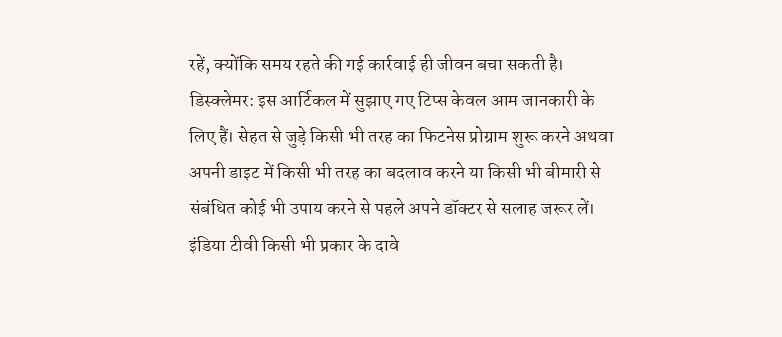रहें, क्योंकि समय रहते की गई कार्रवाई ही जीवन बचा सकती है।
डिस्क्लेमर: इस आर्टिकल में सुझाए गए टिप्स केवल आम जानकारी के लिए हैं। सेहत से जुड़े किसी भी तरह का फिटनेस प्रोग्राम शुरू करने अथवा अपनी डाइट में किसी भी तरह का बदलाव करने या किसी भी बीमारी से संबंधित कोई भी उपाय करने से पहले अपने डॉक्टर से सलाह जरूर लें। इंडिया टीवी किसी भी प्रकार के दावे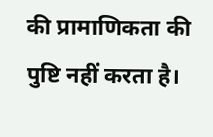की प्रामाणिकता की पुष्टि नहीं करता है।